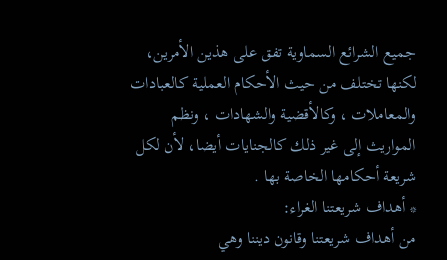جميع الشرائع السماوية تفق على هذين الأمرين، لكنها تختلف من حيث الأحكام العملية كالعبادات والمعاملات ، وكالأقضية والشهادات ، ونظم المواريث إلى غير ذلك كالجنايات أيضا، لأن لكل شريعة أحكامها الخاصة بها .
* أهداف شريعتنا الغراء:
من أهداف شريعتنا وقانون ديننا وهي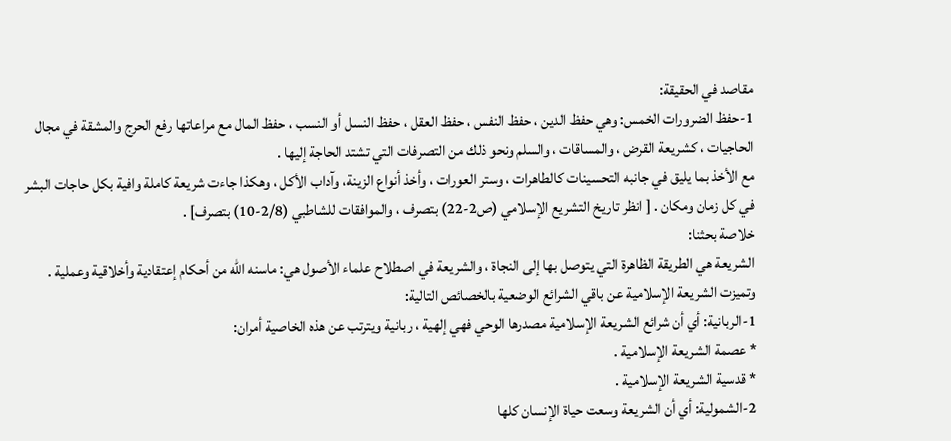مقاصد في الحقيقة:
1-حفظ الضرورات الخمس: وهي حفظ الدين ، حفظ النفس ، حفظ العقل ، حفظ النسل أو النسب ، حفظ المال مع مراعاتها رفع الحرج والمشقة في مجال الحاجيات ، كشريعة القرض ، والمساقات ، والسلم ونحو ذلك من التصرفات التي تشتد الحاجة إليها .
مع الأخذ بما يليق في جانبه التحسينات كالطاهرات ، وستر العورات ، وأخذ أنواع الزينة، وآداب الأكل ، وهكذا جاءت شريعة كاملة وافية بكل حاجات البشر في كل زمان ومكان . [ انظر تاريخ التشريع الإسلامي (ص2-22) بتصرف ، والموافقات للشاطبي (2/8-10) بتصرف] .
خلاصة بحثنا:
الشريعة هي الطريقة الظاهرة التي يتوصل بها إلى النجاة ، والشريعة في اصطلاح علماء الأصول هي: ماسنه الله من أحكام إعتقادية وأخلاقية وعملية .
وتميزت الشريعة الإسلامية عن باقي الشرائع الوضعية بالخصائص التالية:
1-الربانية: أي أن شرائع الشريعة الإسلامية مصدرها الوحي فهي إلهية ، ربانية ويترتب عن هذه الخاصية أمران:
* عصمة الشريعة الإسلامية .
* قدسية الشريعة الإسلامية .
2-الشمولية: أي أن الشريعة وسعت حياة الإنسان كلها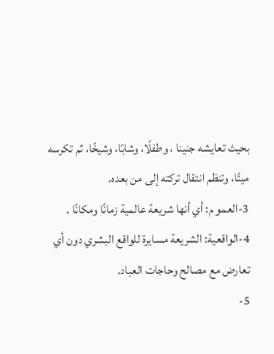بحيث تعايشه جنينا ، وطفلًا، وشابًا، وشيخًا، ثم تكرسه ميتًا، وتنظم انتقال تركته إلى من بعده.
3-العمو م: أي أنها شريعة عالمية زمانًا ومكانًا .
4-الواقعية: الشريعة مسايرة للواقع البشري دون أي تعارض مع مصالح وحاجات العباد.
5-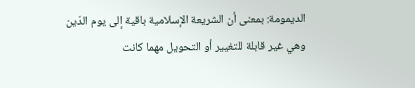الديمومة: بمعنى أن الشريعة الإسلامية باقية إلى يوم الدّين وهي غير قابلة للتغيير أو التحويل مهما كانت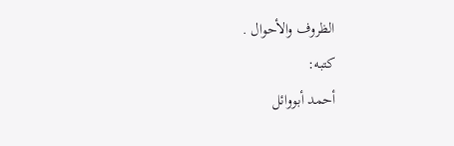الظروف والأحوال .
كتبه:
أحمد أبووائل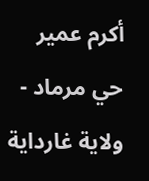أكرم عمير
حي مرماد - ولاية غارداية